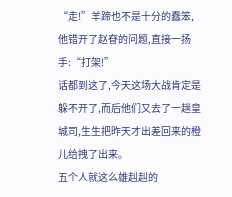“走!”羊蹄也不是十分的蠢笨,他错开了赵眘的问题,直接一扬手:“打架!”
话都到这了,今天这场大战肯定是躲不开了,而后他们又去了一趟皇城司,生生把昨天才出差回来的橙儿给拽了出来。
五个人就这么雄赳赳的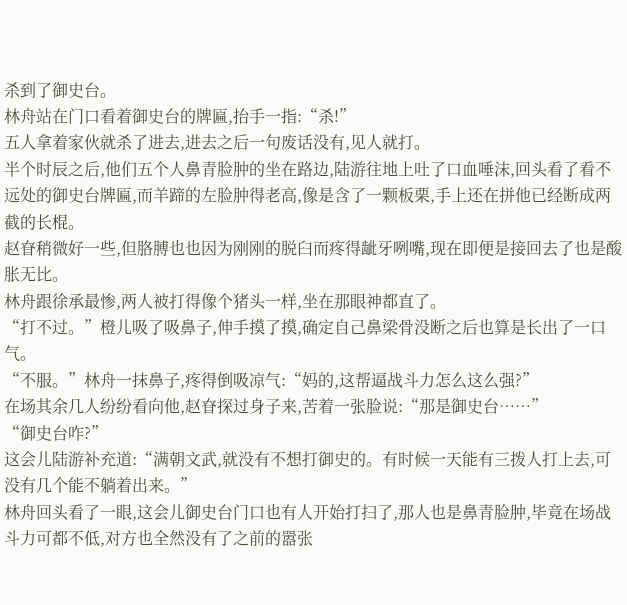杀到了御史台。
林舟站在门口看着御史台的牌匾,抬手一指:“杀!”
五人拿着家伙就杀了进去,进去之后一句废话没有,见人就打。
半个时辰之后,他们五个人鼻青脸肿的坐在路边,陆游往地上吐了口血唾沫,回头看了看不远处的御史台牌匾,而羊蹄的左脸肿得老高,像是含了一颗板栗,手上还在拼他已经断成两截的长棍。
赵眘稍微好一些,但胳膊也也因为刚刚的脱臼而疼得龇牙咧嘴,现在即便是接回去了也是酸胀无比。
林舟跟徐承最惨,两人被打得像个猪头一样,坐在那眼神都直了。
“打不过。”橙儿吸了吸鼻子,伸手摸了摸,确定自己鼻梁骨没断之后也算是长出了一口气。
“不服。”林舟一抹鼻子,疼得倒吸凉气:“妈的,这帮逼战斗力怎么这么强?”
在场其余几人纷纷看向他,赵眘探过身子来,苦着一张脸说:“那是御史台……”
“御史台咋?”
这会儿陆游补充道:“满朝文武,就没有不想打御史的。有时候一天能有三拨人打上去,可没有几个能不躺着出来。”
林舟回头看了一眼,这会儿御史台门口也有人开始打扫了,那人也是鼻青脸肿,毕竟在场战斗力可都不低,对方也全然没有了之前的嚣张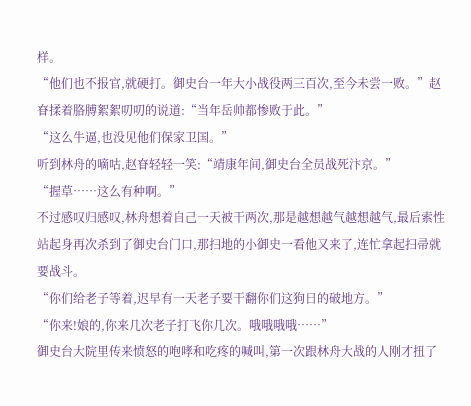样。
“他们也不报官,就硬打。御史台一年大小战役两三百次,至今未尝一败。”赵眘揉着胳膊絮絮叨叨的说道:“当年岳帅都惨败于此。”
“这么牛逼,也没见他们保家卫国。”
听到林舟的嘀咕,赵眘轻轻一笑:“靖康年间,御史台全员战死汴京。”
“握草……这么有种啊。”
不过感叹归感叹,林舟想着自己一天被干两次,那是越想越气越想越气,最后索性站起身再次杀到了御史台门口,那扫地的小御史一看他又来了,连忙拿起扫帚就要战斗。
“你们给老子等着,迟早有一天老子要干翻你们这狗日的破地方。”
“你来!娘的,你来几次老子打飞你几次。哦哦哦哦……”
御史台大院里传来愤怒的咆哮和吃疼的喊叫,第一次跟林舟大战的人刚才扭了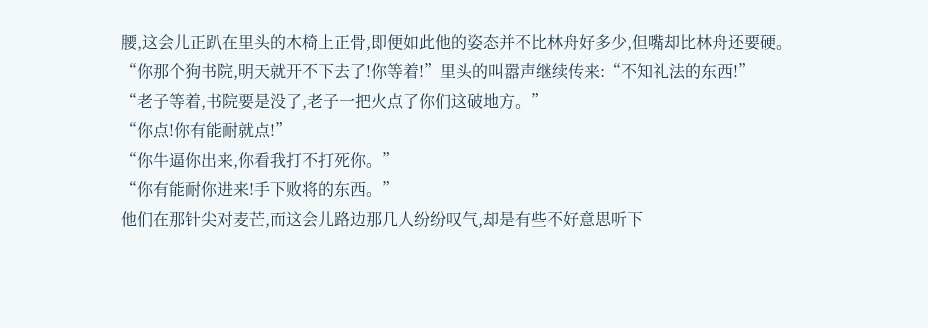腰,这会儿正趴在里头的木椅上正骨,即便如此他的姿态并不比林舟好多少,但嘴却比林舟还要硬。
“你那个狗书院,明天就开不下去了!你等着!”里头的叫嚣声继续传来:“不知礼法的东西!”
“老子等着,书院要是没了,老子一把火点了你们这破地方。”
“你点!你有能耐就点!”
“你牛逼你出来,你看我打不打死你。”
“你有能耐你进来!手下败将的东西。”
他们在那针尖对麦芒,而这会儿路边那几人纷纷叹气,却是有些不好意思听下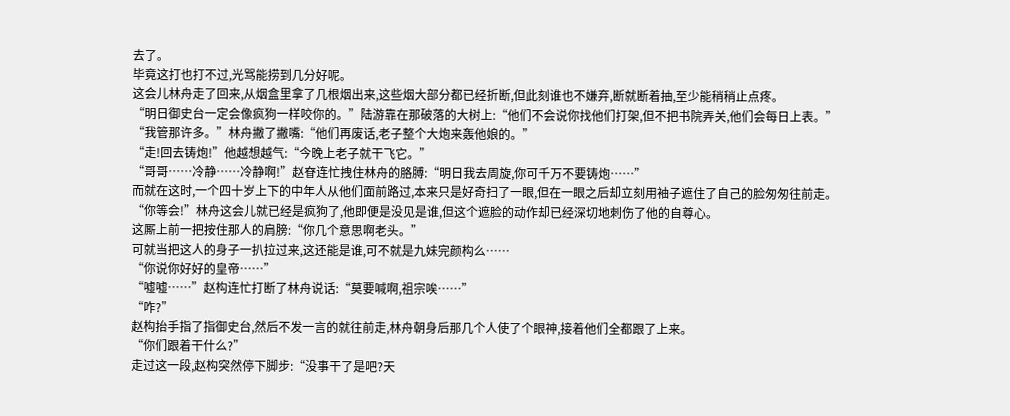去了。
毕竟这打也打不过,光骂能捞到几分好呢。
这会儿林舟走了回来,从烟盒里拿了几根烟出来,这些烟大部分都已经折断,但此刻谁也不嫌弃,断就断着抽,至少能稍稍止点疼。
“明日御史台一定会像疯狗一样咬你的。”陆游靠在那破落的大树上:“他们不会说你找他们打架,但不把书院弄关,他们会每日上表。”
“我管那许多。”林舟撇了撇嘴:“他们再废话,老子整个大炮来轰他娘的。”
“走!回去铸炮!”他越想越气:“今晚上老子就干飞它。”
“哥哥……冷静……冷静啊!”赵眘连忙拽住林舟的胳膊:“明日我去周旋,你可千万不要铸炮……”
而就在这时,一个四十岁上下的中年人从他们面前路过,本来只是好奇扫了一眼,但在一眼之后却立刻用袖子遮住了自己的脸匆匆往前走。
“你等会!”林舟这会儿就已经是疯狗了,他即便是没见是谁,但这个遮脸的动作却已经深切地刺伤了他的自尊心。
这厮上前一把按住那人的肩膀:“你几个意思啊老头。”
可就当把这人的身子一扒拉过来,这还能是谁,可不就是九妹完颜构么……
“你说你好好的皇帝……”
“嘘嘘……”赵构连忙打断了林舟说话:“莫要喊啊,祖宗唉……”
“咋?”
赵构抬手指了指御史台,然后不发一言的就往前走,林舟朝身后那几个人使了个眼神,接着他们全都跟了上来。
“你们跟着干什么?”
走过这一段,赵构突然停下脚步:“没事干了是吧?天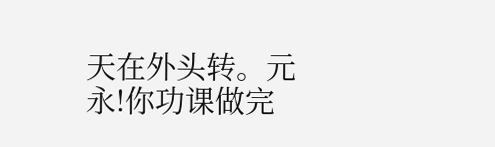天在外头转。元永!你功课做完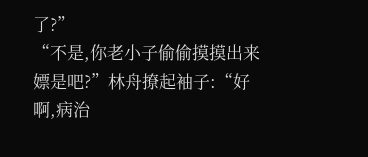了?”
“不是,你老小子偷偷摸摸出来嫖是吧?”林舟撩起袖子:“好啊,病治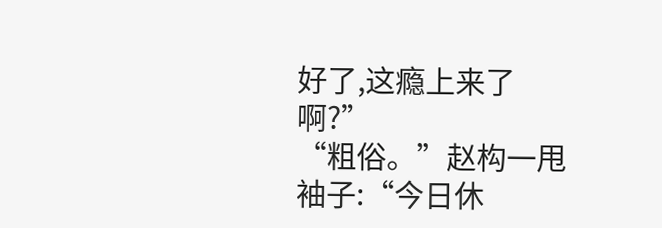好了,这瘾上来了啊?”
“粗俗。”赵构一甩袖子:“今日休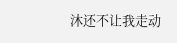沐还不让我走动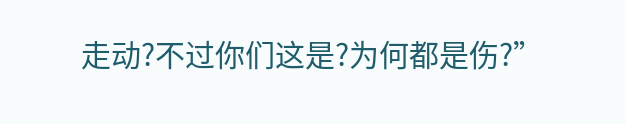走动?不过你们这是?为何都是伤?”